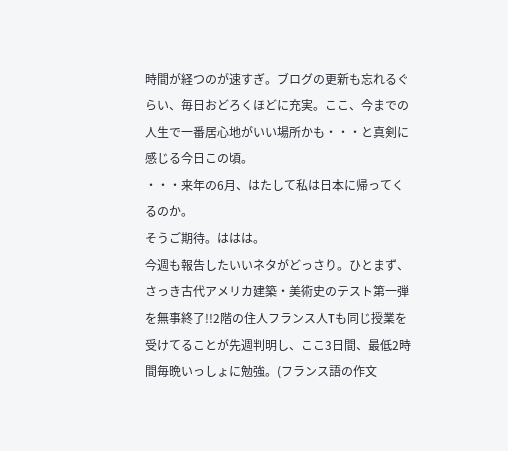時間が経つのが速すぎ。ブログの更新も忘れるぐらい、毎日おどろくほどに充実。ここ、今までの人生で一番居心地がいい場所かも・・・と真剣に感じる今日この頃。
・・・来年の6月、はたして私は日本に帰ってくるのか。
そうご期待。ははは。
今週も報告したいいネタがどっさり。ひとまず、さっき古代アメリカ建築・美術史のテスト第一弾を無事終了!!2階の住人フランス人Tも同じ授業を受けてることが先週判明し、ここ3日間、最低2時間毎晩いっしょに勉強。(フランス語の作文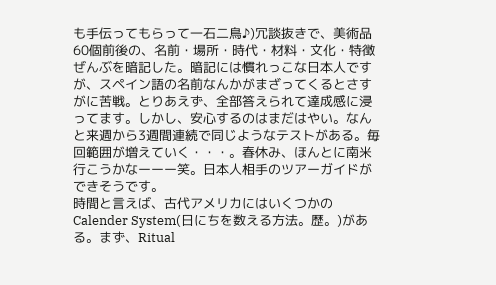も手伝ってもらって一石二鳥♪)冗談抜きで、美術品60個前後の、名前・場所・時代・材料・文化・特徴ぜんぶを暗記した。暗記には慣れっこな日本人ですが、スペイン語の名前なんかがまざってくるとさすがに苦戦。とりあえず、全部答えられて達成感に浸ってます。しかし、安心するのはまだはやい。なんと来週から3週間連続で同じようなテストがある。毎回範囲が増えていく・・・。春休み、ほんとに南米行こうかなーーー笑。日本人相手のツアーガイドができそうです。
時間と言えば、古代アメリカにはいくつかのCalender System(日にちを数える方法。歴。)がある。まず、Ritual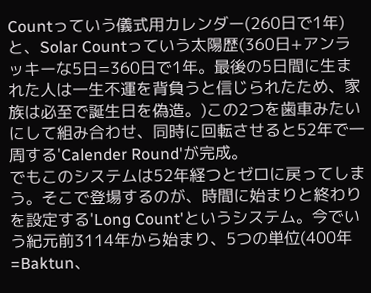Countっていう儀式用カレンダー(260日で1年)と、Solar Countっていう太陽歴(360日+アンラッキーな5日=360日で1年。最後の5日間に生まれた人は一生不運を背負うと信じられたため、家族は必至で誕生日を偽造。)この2つを歯車みたいにして組み合わせ、同時に回転させると52年で一周する'Calender Round'が完成。
でもこのシステムは52年経つとゼロに戻ってしまう。そこで登場するのが、時間に始まりと終わりを設定する'Long Count'というシステム。今でいう紀元前3114年から始まり、5つの単位(400年=Baktun、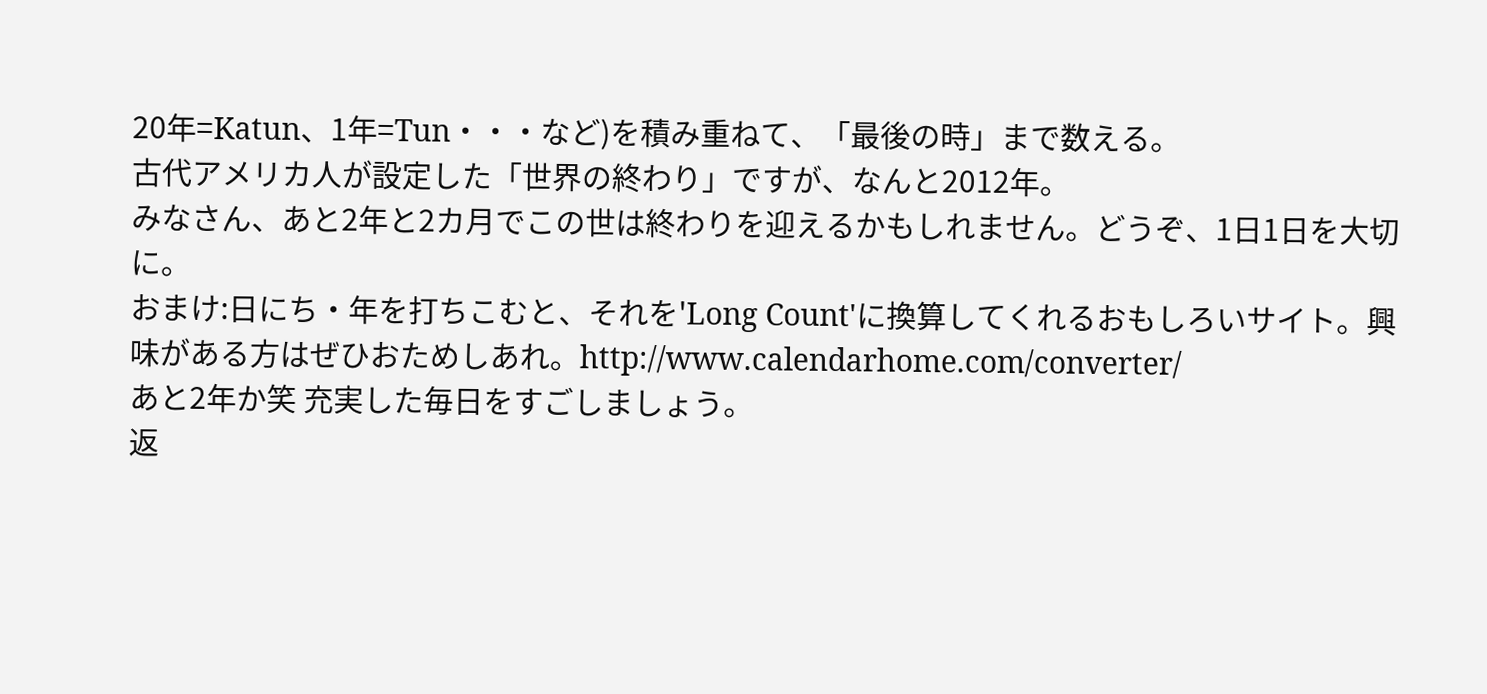20年=Katun、1年=Tun・・・など)を積み重ねて、「最後の時」まで数える。
古代アメリカ人が設定した「世界の終わり」ですが、なんと2012年。
みなさん、あと2年と2カ月でこの世は終わりを迎えるかもしれません。どうぞ、1日1日を大切に。
おまけ:日にち・年を打ちこむと、それを'Long Count'に換算してくれるおもしろいサイト。興味がある方はぜひおためしあれ。http://www.calendarhome.com/converter/
あと2年か笑 充実した毎日をすごしましょう。
返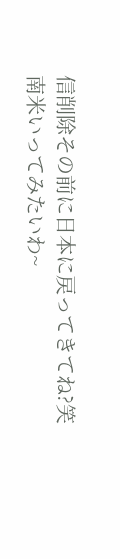信削除その前に日本に戻ってきてね?笑
南米いってみたいわ~